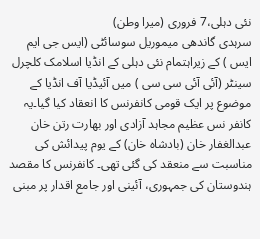نئی دہلی،7 فروری (میرا وطن)
سرہدی گاندھی میموریل سوسائٹی (ایس جی ایم ایس ) کے زیراہتمام نئی دہلی کے انڈیا اسلامک کلچرل سینٹر (آئی آئی سی سی ) میں آئیڈیا آف انڈیا کے موضوع پر ایک قومی کانفرنس کا انعقاد کیا گیا۔یہ کانفر نس عظیم مجاہد آزادی اور بھارت رتن خان عبدالغفار خان (بادشاہ خان) کے یوم پیدائش کی مناسبت سے منعقد کی گئی تھی۔ کانفرنس کا مقصد ہندوستان کی جمہوری، آئینی اور جامع اقدار پر مبنی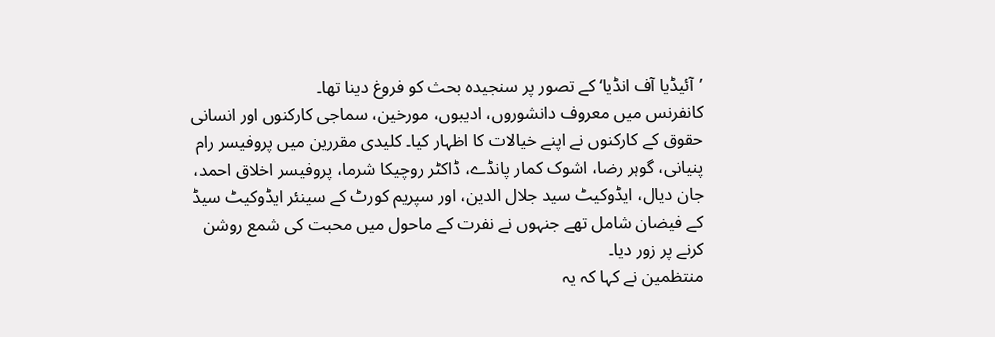’آئیڈیا آف انڈیا‘کے تصور پر سنجیدہ بحث کو فروغ دینا تھا۔
کانفرنس میں معروف دانشوروں، ادیبوں، مورخین، سماجی کارکنوں اور انسانی حقوق کے کارکنوں نے اپنے خیالات کا اظہار کیا۔ کلیدی مقررین میں پروفیسر رام پنیانی، گوہر رضا، اشوک کمار پانڈے، ڈاکٹر روچیکا شرما، پروفیسر اخلاق احمد، جان دیال، ایڈوکیٹ سید جلال الدین، اور سپریم کورٹ کے سینئر ایڈوکیٹ سیڈ کے فیضان شامل تھے جنہوں نے نفرت کے ماحول میں محبت کی شمع روشن کرنے پر زور دیا۔
منتظمین نے کہا کہ یہ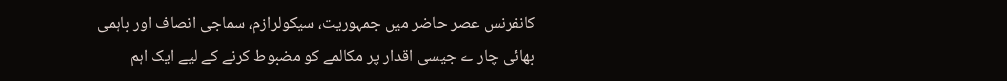کانفرنس عصر حاضر میں جمہوریت، سیکولرازم، سماجی انصاف اور باہمی بھائی چار ے جیسی اقدار پر مکالمے کو مضبوط کرنے کے لیے ایک اہم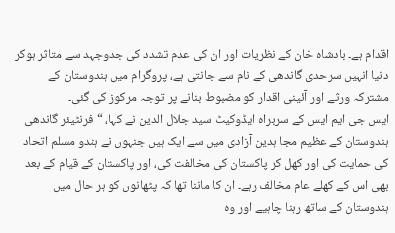اقدام ہے۔ بادشاہ خان کے نظریات اور ان کی عدم تشدد کی جدوجہد سے متاثر ہوکر دنیا انہیں سرحدی گاندھی کے نام سے جانتی ہے، پروگرام میں ہندوستان کے مشترکہ ورثے اور آئینی اقدار کو مضبوط بنانے پر توجہ مرکوز کی گئی۔
ایس جی ایم ایس کے سربراہ ایڈوکیٹ سید جلال الدین نے کہا، “فرنٹیئر گاندھی ہندوستان کے عظیم مجا ہدین آزادی میں سے ایک ہیں جنہوں نے ہندو مسلم اتحاد کی حمایت کی اور کھل کر پاکستان کی مخالفت کی، اور پاکستان کے قیام کے بعد بھی اس کے کھلے عام مخالف رہے۔ ان کا ماننا تھا کہ پٹھانوں کو ہر حال میں ہندوستان کے ساتھ رہنا چاہیے اور وہ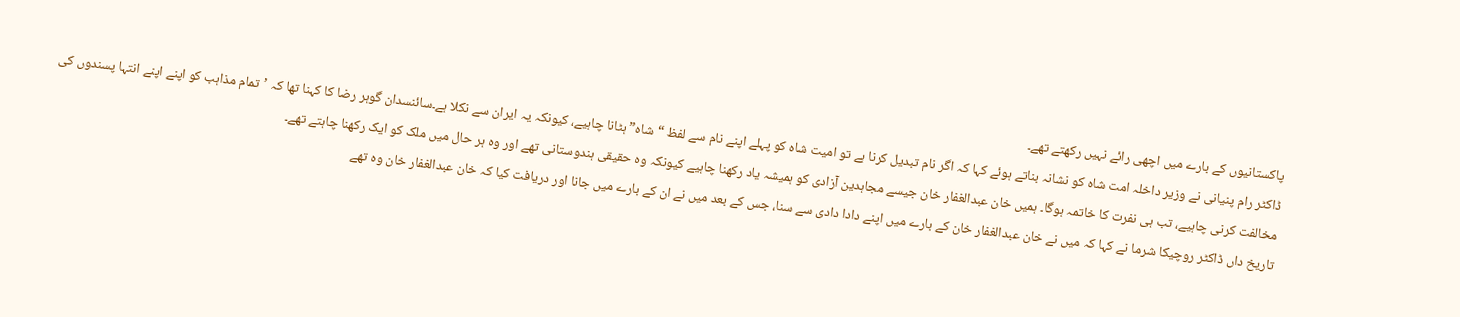پاکستانیوں کے بارے میں اچھی رائے نہیں رکھتے تھے۔
ڈاکٹر رام پنیانی نے وزیر داخلہ امت شاہ کو نشانہ بناتے ہوئے کہا کہ اگر نام تبدیل کرنا ہے تو امیت شاہ کو پہلے اپنے نام سے لفظ “شاہ” ہٹانا چاہیے، کیونکہ یہ ایران سے نکلا ہے۔سائنسدان گوہر رضا کا کہنا تھا کہ ’تمام مذاہب کو اپنے اپنے انتہا پسندوں کی مخالفت کرنی چاہیے، تب ہی نفرت کا خاتمہ ہوگا۔ ہمیں خان عبدالغفار خان جیسے مجاہدین آزادی کو ہمیشہ یاد رکھنا چاہیے کیونکہ وہ حقیقی ہندوستانی تھے اور وہ ہر حال میں ملک کو ایک رکھنا چاہتے تھے۔
تاریخ داں ڈاکٹر روچیکا شرما نے کہا کہ میں نے خان عبدالغفار خان کے بارے میں اپنے دادا دادی سے سنا، جس کے بعد میں نے ان کے بارے میں جانا اور دریافت کیا کہ خان عبدالغفار خان وہ تھے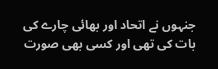جنہوں نے اتحاد اور بھائی چارے کی بات کی تھی اور کسی بھی صورت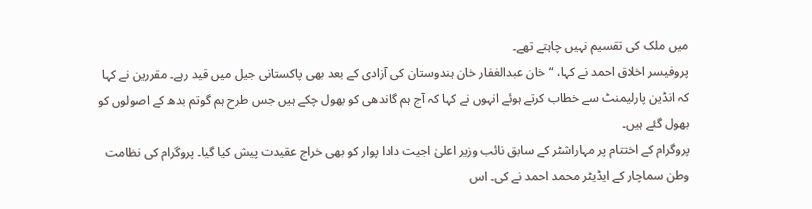میں ملک کی تقسیم نہیں چاہتے تھے۔
پروفیسر اخلاق احمد نے کہا، “خان عبدالغفار خان ہندوستان کی آزادی کے بعد بھی پاکستانی جیل میں قید رہے۔ مقررین نے کہا کہ انڈین پارلیمنٹ سے خطاب کرتے ہوئے انہوں نے کہا کہ آج ہم گاندھی کو بھول چکے ہیں جس طرح ہم گوتم بدھ کے اصولوں کو بھول گئے ہیں۔
پروگرام کے اختتام پر مہاراشٹر کے سابق نائب وزیر اعلیٰ اجیت دادا پوار کو بھی خراج عقیدت پیش کیا گیا۔ پروگرام کی نظامت وطن سماچار کے ایڈیٹر محمد احمد نے کی۔ اس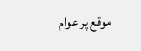موقع پر عوام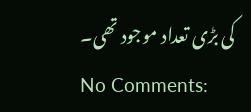کی بڑی تعداد موجود تھی۔
No Comments: